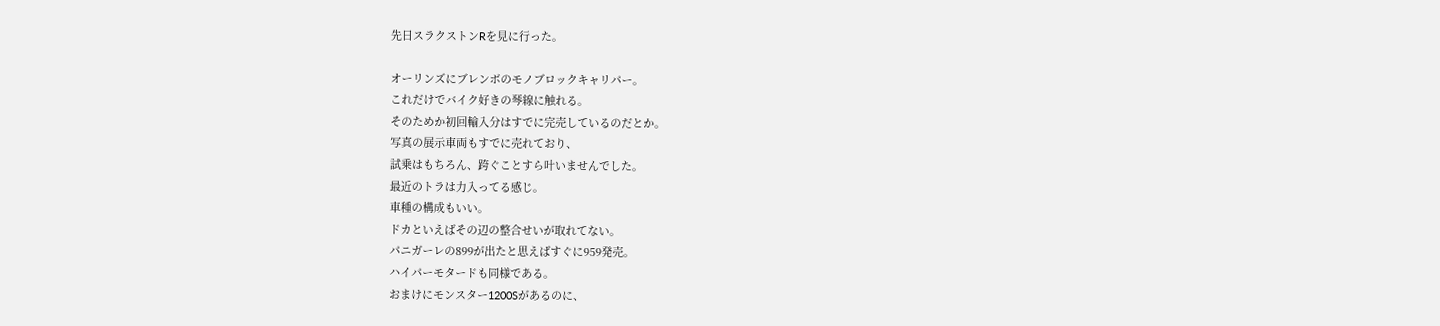先日スラクストンRを見に行った。

オーリンズにブレンボのモノブロックキャリパー。
これだけでバイク好きの琴線に触れる。
そのためか初回輸入分はすでに完売しているのだとか。
写真の展示車両もすでに売れており、
試乗はもちろん、跨ぐことすら叶いませんでした。
最近のトラは力入ってる感じ。
車種の構成もいい。
ドカといえばその辺の整合せいが取れてない。
パニガーレの899が出たと思えばすぐに959発売。
ハイパーモタードも同様である。
おまけにモンスター1200Sがあるのに、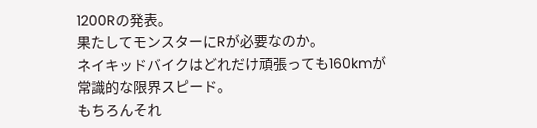1200Rの発表。
果たしてモンスターにRが必要なのか。
ネイキッドバイクはどれだけ頑張っても160kmが
常識的な限界スピード。
もちろんそれ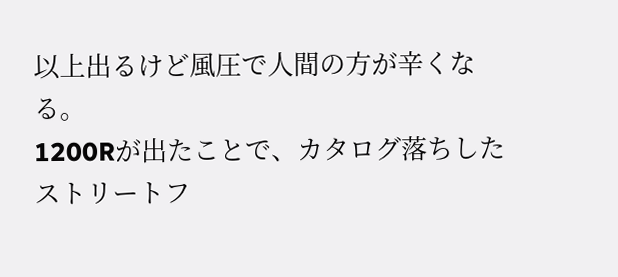以上出るけど風圧で人間の方が辛くなる。
1200Rが出たことで、カタログ落ちした
ストリートフ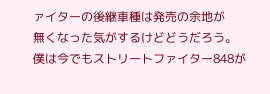ァイターの後継車種は発売の余地が
無くなった気がするけどどうだろう。
僕は今でもストリートファイター848が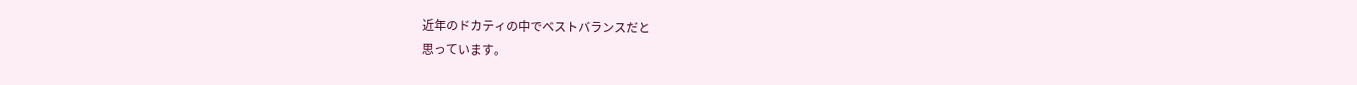近年のドカティの中でベストバランスだと
思っています。